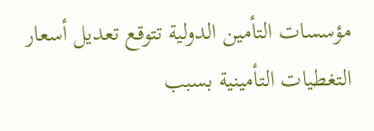مؤسسات التأمين الدولية تتوقع تعديل أسعار التغطيات التأمينية بسبب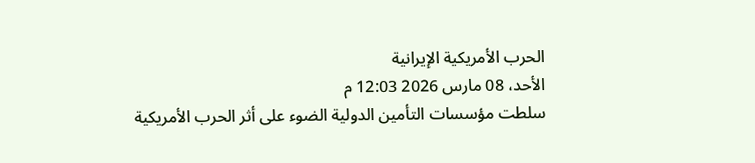الحرب الأمريكية الإيرانية
الأحد، 08 مارس 2026 12:03 م
سلطت مؤسسات التأمين الدولية الضوء على أثر الحرب الأمريكية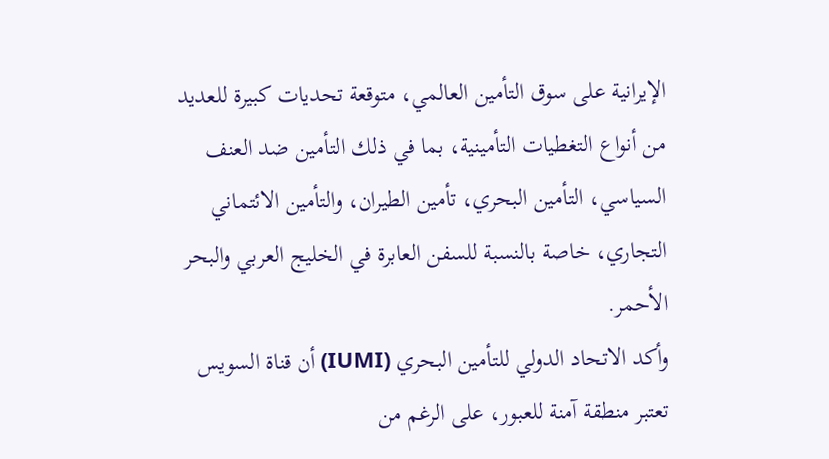الإيرانية على سوق التأمين العالمي، متوقعة تحديات كبيرة للعديد من أنواع التغطيات التأمينية، بما في ذلك التأمين ضد العنف السياسي، التأمين البحري، تأمين الطيران، والتأمين الائتماني التجاري، خاصة بالنسبة للسفن العابرة في الخليج العربي والبحر الأحمر.
وأكد الاتحاد الدولي للتأمين البحري (IUMI) أن قناة السويس تعتبر منطقة آمنة للعبور، على الرغم من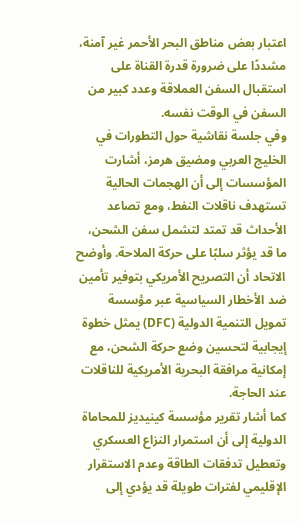اعتبار بعض مناطق البحر الأحمر غير آمنة، مشددًا على ضرورة قدرة القناة على استقبال السفن العملاقة وعدد كبير من السفن في الوقت نفسه.
وفي جلسة نقاشية حول التطورات في الخليج العربي ومضيق هرمز، أشارت المؤسسات إلى أن الهجمات الحالية تستهدف ناقلات النفط، ومع تصاعد الأحداث قد تمتد لتشمل سفن الشحن، ما قد يؤثر سلبًا على حركة الملاحة. وأوضح الاتحاد أن التصريح الأمريكي بتوفير تأمين ضد الأخطار السياسية عبر مؤسسة تمويل التنمية الدولية (DFC) يمثل خطوة إيجابية لتحسين وضع حركة الشحن، مع إمكانية مرافقة البحرية الأمريكية للناقلات عند الحاجة.
كما أشار تقرير مؤسسة كينيديز للمحاماة الدولية إلى أن استمرار النزاع العسكري وتعطيل تدفقات الطاقة وعدم الاستقرار الإقليمي لفترات طويلة قد يؤدي إلى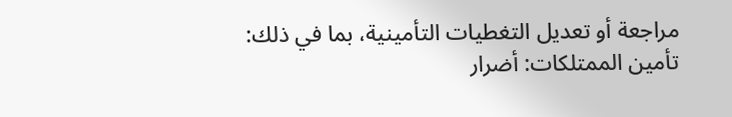مراجعة أو تعديل التغطيات التأمينية، بما في ذلك:
تأمين الممتلكات: أضرار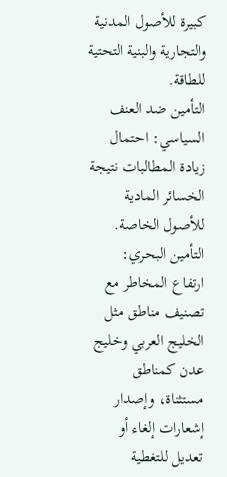كبيرة للأصول المدنية والتجارية والبنية التحتية للطاقة.
التأمين ضد العنف السياسي: احتمال زيادة المطالبات نتيجة الخسائر المادية للأصول الخاصة.
التأمين البحري: ارتفاع المخاطر مع تصنيف مناطق مثل الخليج العربي وخليج عدن كمناطق مستثناة، وإصدار إشعارات إلغاء أو تعديل للتغطية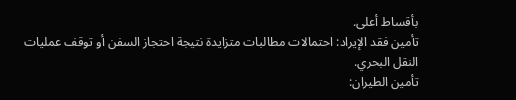بأقساط أعلى.
تأمين فقد الإيراد: احتمالات مطالبات متزايدة نتيجة احتجاز السفن أو توقف عمليات النقل البحري.
تأمين الطيران: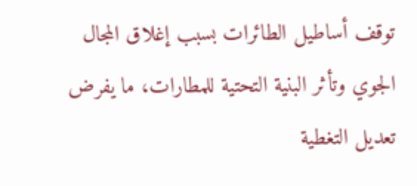توقف أساطيل الطائرات بسبب إغلاق المجال الجوي وتأثر البنية التحتية للمطارات، ما يفرض تعديل التغطية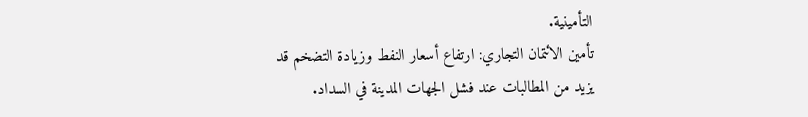التأمينية.
تأمين الائتمان التجاري: ارتفاع أسعار النفط وزيادة التضخم قد يزيد من المطالبات عند فشل الجهات المدينة في السداد.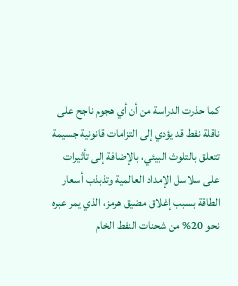كما حذرت الدراسة من أن أي هجوم ناجح على ناقلة نفط قد يؤدي إلى التزامات قانونية جسيمة تتعلق بالتلوث البيئي، بالإضافة إلى تأثيرات على سلاسل الإمداد العالمية وتذبذب أسعار الطاقة بسبب إغلاق مضيق هرمز، الذي يمر عبره نحو 20% من شحنات النفط الخام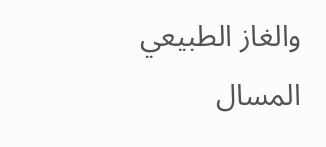والغاز الطبيعي المسال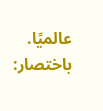عالميًا.
باختصار: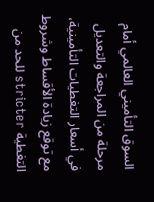السوق التأميني العالمي أمام مرحلة من المراجعة والتعديل في أسعار التغطيات التأمينية، مع توقع زيادة الأقساط وشروط التغطية stricter للحد من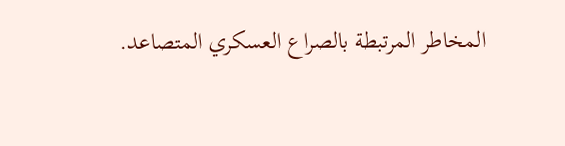المخاطر المرتبطة بالصراع العسكري المتصاعد.